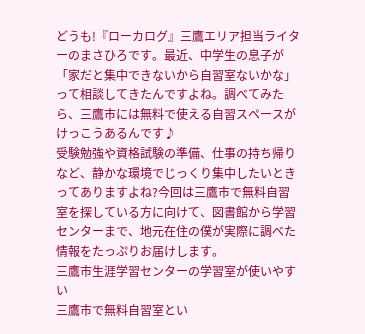どうも!『ローカログ』三鷹エリア担当ライターのまさひろです。最近、中学生の息子が「家だと集中できないから自習室ないかな」って相談してきたんですよね。調べてみたら、三鷹市には無料で使える自習スペースがけっこうあるんです♪
受験勉強や資格試験の準備、仕事の持ち帰りなど、静かな環境でじっくり集中したいときってありますよね?今回は三鷹市で無料自習室を探している方に向けて、図書館から学習センターまで、地元在住の僕が実際に調べた情報をたっぷりお届けします。
三鷹市生涯学習センターの学習室が使いやすい
三鷹市で無料自習室とい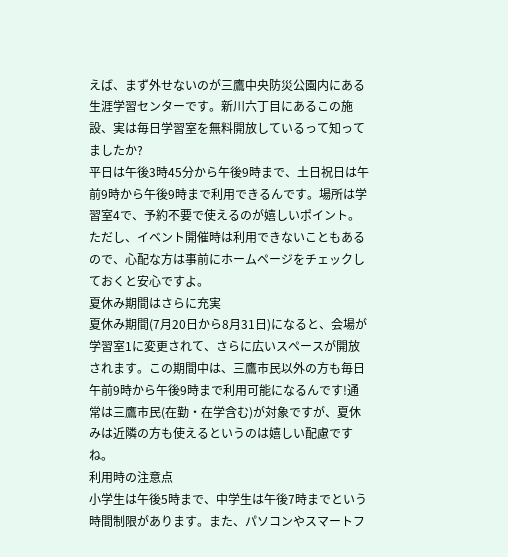えば、まず外せないのが三鷹中央防災公園内にある生涯学習センターです。新川六丁目にあるこの施設、実は毎日学習室を無料開放しているって知ってましたか?
平日は午後3時45分から午後9時まで、土日祝日は午前9時から午後9時まで利用できるんです。場所は学習室4で、予約不要で使えるのが嬉しいポイント。ただし、イベント開催時は利用できないこともあるので、心配な方は事前にホームページをチェックしておくと安心ですよ。
夏休み期間はさらに充実
夏休み期間(7月20日から8月31日)になると、会場が学習室1に変更されて、さらに広いスペースが開放されます。この期間中は、三鷹市民以外の方も毎日午前9時から午後9時まで利用可能になるんです!通常は三鷹市民(在勤・在学含む)が対象ですが、夏休みは近隣の方も使えるというのは嬉しい配慮ですね。
利用時の注意点
小学生は午後5時まで、中学生は午後7時までという時間制限があります。また、パソコンやスマートフ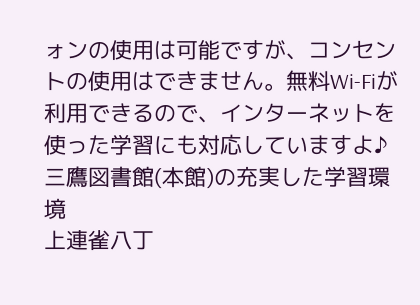ォンの使用は可能ですが、コンセントの使用はできません。無料Wi-Fiが利用できるので、インターネットを使った学習にも対応していますよ♪
三鷹図書館(本館)の充実した学習環境
上連雀八丁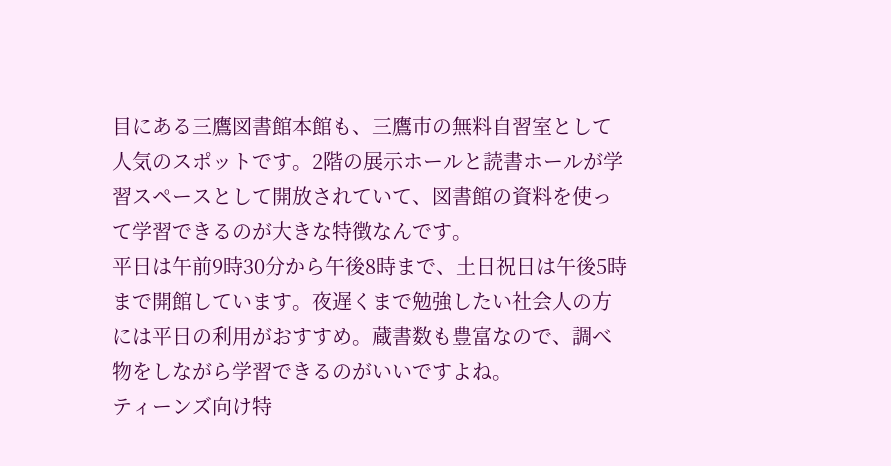目にある三鷹図書館本館も、三鷹市の無料自習室として人気のスポットです。2階の展示ホールと読書ホールが学習スペースとして開放されていて、図書館の資料を使って学習できるのが大きな特徴なんです。
平日は午前9時30分から午後8時まで、土日祝日は午後5時まで開館しています。夜遅くまで勉強したい社会人の方には平日の利用がおすすめ。蔵書数も豊富なので、調べ物をしながら学習できるのがいいですよね。
ティーンズ向け特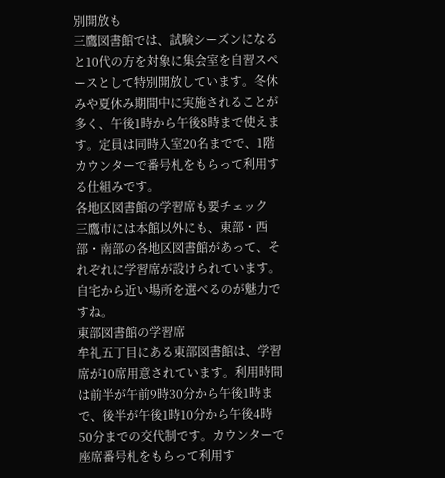別開放も
三鷹図書館では、試験シーズンになると10代の方を対象に集会室を自習スペースとして特別開放しています。冬休みや夏休み期間中に実施されることが多く、午後1時から午後8時まで使えます。定員は同時入室20名までで、1階カウンターで番号札をもらって利用する仕組みです。
各地区図書館の学習席も要チェック
三鷹市には本館以外にも、東部・西部・南部の各地区図書館があって、それぞれに学習席が設けられています。自宅から近い場所を選べるのが魅力ですね。
東部図書館の学習席
牟礼五丁目にある東部図書館は、学習席が10席用意されています。利用時間は前半が午前9時30分から午後1時まで、後半が午後1時10分から午後4時50分までの交代制です。カウンターで座席番号札をもらって利用す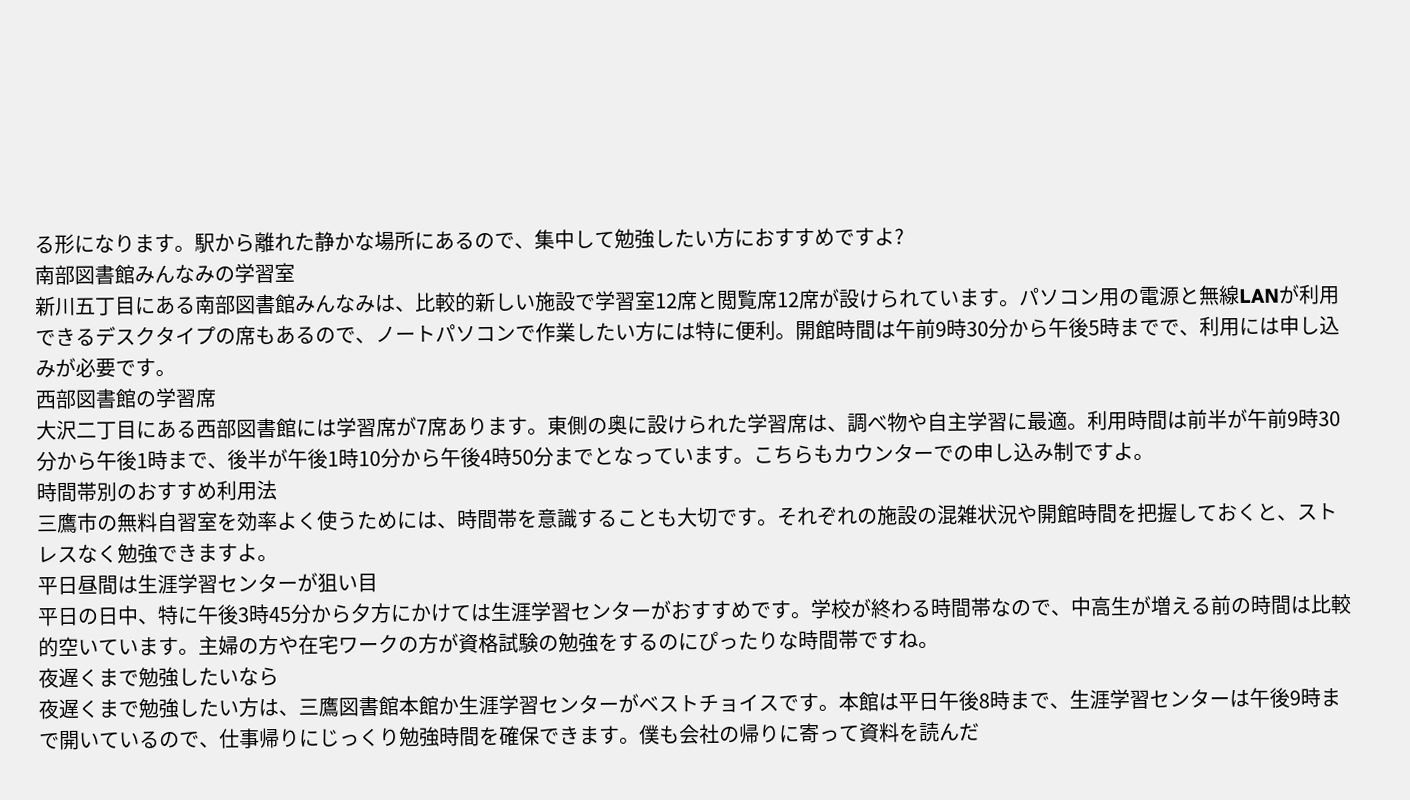る形になります。駅から離れた静かな場所にあるので、集中して勉強したい方におすすめですよ?
南部図書館みんなみの学習室
新川五丁目にある南部図書館みんなみは、比較的新しい施設で学習室12席と閲覧席12席が設けられています。パソコン用の電源と無線LANが利用できるデスクタイプの席もあるので、ノートパソコンで作業したい方には特に便利。開館時間は午前9時30分から午後5時までで、利用には申し込みが必要です。
西部図書館の学習席
大沢二丁目にある西部図書館には学習席が7席あります。東側の奥に設けられた学習席は、調べ物や自主学習に最適。利用時間は前半が午前9時30分から午後1時まで、後半が午後1時10分から午後4時50分までとなっています。こちらもカウンターでの申し込み制ですよ。
時間帯別のおすすめ利用法
三鷹市の無料自習室を効率よく使うためには、時間帯を意識することも大切です。それぞれの施設の混雑状況や開館時間を把握しておくと、ストレスなく勉強できますよ。
平日昼間は生涯学習センターが狙い目
平日の日中、特に午後3時45分から夕方にかけては生涯学習センターがおすすめです。学校が終わる時間帯なので、中高生が増える前の時間は比較的空いています。主婦の方や在宅ワークの方が資格試験の勉強をするのにぴったりな時間帯ですね。
夜遅くまで勉強したいなら
夜遅くまで勉強したい方は、三鷹図書館本館か生涯学習センターがベストチョイスです。本館は平日午後8時まで、生涯学習センターは午後9時まで開いているので、仕事帰りにじっくり勉強時間を確保できます。僕も会社の帰りに寄って資料を読んだ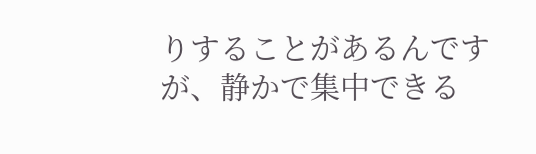りすることがあるんですが、静かで集中できる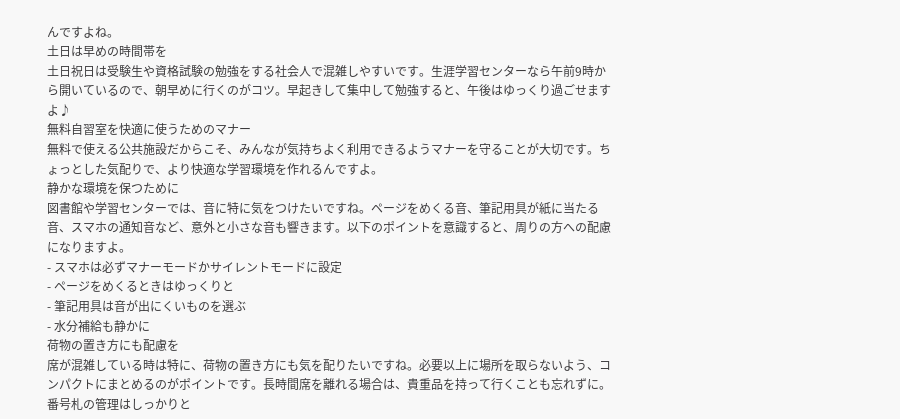んですよね。
土日は早めの時間帯を
土日祝日は受験生や資格試験の勉強をする社会人で混雑しやすいです。生涯学習センターなら午前9時から開いているので、朝早めに行くのがコツ。早起きして集中して勉強すると、午後はゆっくり過ごせますよ♪
無料自習室を快適に使うためのマナー
無料で使える公共施設だからこそ、みんなが気持ちよく利用できるようマナーを守ることが大切です。ちょっとした気配りで、より快適な学習環境を作れるんですよ。
静かな環境を保つために
図書館や学習センターでは、音に特に気をつけたいですね。ページをめくる音、筆記用具が紙に当たる音、スマホの通知音など、意外と小さな音も響きます。以下のポイントを意識すると、周りの方への配慮になりますよ。
- スマホは必ずマナーモードかサイレントモードに設定
- ページをめくるときはゆっくりと
- 筆記用具は音が出にくいものを選ぶ
- 水分補給も静かに
荷物の置き方にも配慮を
席が混雑している時は特に、荷物の置き方にも気を配りたいですね。必要以上に場所を取らないよう、コンパクトにまとめるのがポイントです。長時間席を離れる場合は、貴重品を持って行くことも忘れずに。
番号札の管理はしっかりと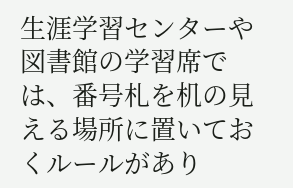生涯学習センターや図書館の学習席では、番号札を机の見える場所に置いておくルールがあり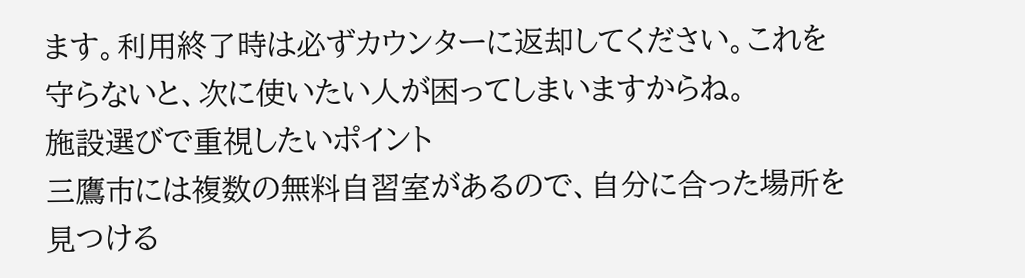ます。利用終了時は必ずカウンターに返却してください。これを守らないと、次に使いたい人が困ってしまいますからね。
施設選びで重視したいポイント
三鷹市には複数の無料自習室があるので、自分に合った場所を見つける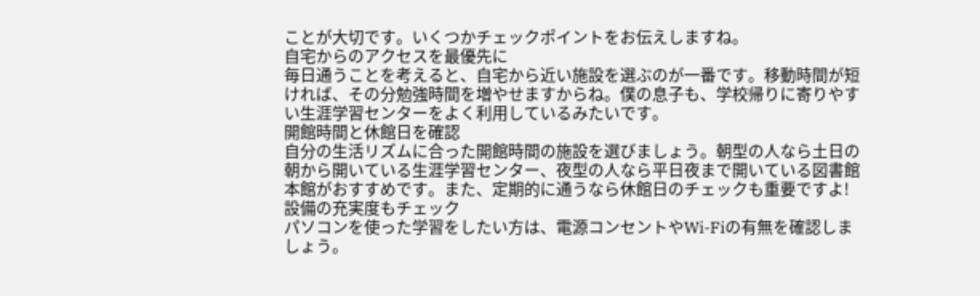ことが大切です。いくつかチェックポイントをお伝えしますね。
自宅からのアクセスを最優先に
毎日通うことを考えると、自宅から近い施設を選ぶのが一番です。移動時間が短ければ、その分勉強時間を増やせますからね。僕の息子も、学校帰りに寄りやすい生涯学習センターをよく利用しているみたいです。
開館時間と休館日を確認
自分の生活リズムに合った開館時間の施設を選びましょう。朝型の人なら土日の朝から開いている生涯学習センター、夜型の人なら平日夜まで開いている図書館本館がおすすめです。また、定期的に通うなら休館日のチェックも重要ですよ!
設備の充実度もチェック
パソコンを使った学習をしたい方は、電源コンセントやWi-Fiの有無を確認しましょう。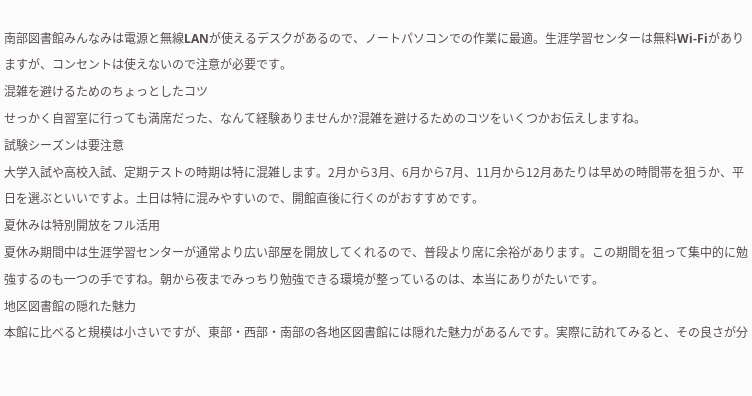南部図書館みんなみは電源と無線LANが使えるデスクがあるので、ノートパソコンでの作業に最適。生涯学習センターは無料Wi-Fiがありますが、コンセントは使えないので注意が必要です。
混雑を避けるためのちょっとしたコツ
せっかく自習室に行っても満席だった、なんて経験ありませんか?混雑を避けるためのコツをいくつかお伝えしますね。
試験シーズンは要注意
大学入試や高校入試、定期テストの時期は特に混雑します。2月から3月、6月から7月、11月から12月あたりは早めの時間帯を狙うか、平日を選ぶといいですよ。土日は特に混みやすいので、開館直後に行くのがおすすめです。
夏休みは特別開放をフル活用
夏休み期間中は生涯学習センターが通常より広い部屋を開放してくれるので、普段より席に余裕があります。この期間を狙って集中的に勉強するのも一つの手ですね。朝から夜までみっちり勉強できる環境が整っているのは、本当にありがたいです。
地区図書館の隠れた魅力
本館に比べると規模は小さいですが、東部・西部・南部の各地区図書館には隠れた魅力があるんです。実際に訪れてみると、その良さが分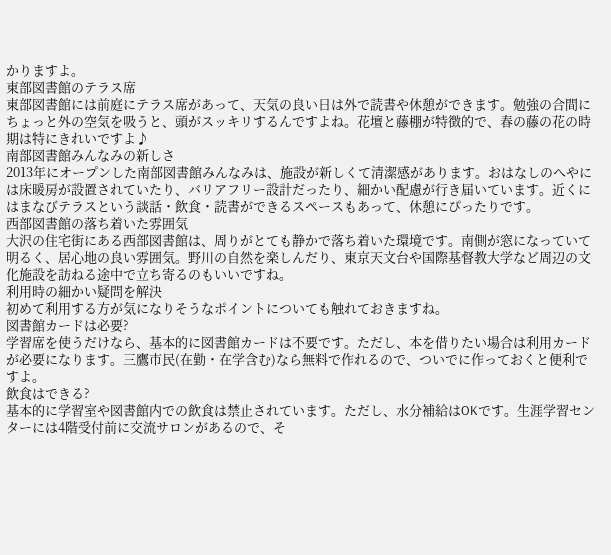かりますよ。
東部図書館のテラス席
東部図書館には前庭にテラス席があって、天気の良い日は外で読書や休憩ができます。勉強の合間にちょっと外の空気を吸うと、頭がスッキリするんですよね。花壇と藤棚が特徴的で、春の藤の花の時期は特にきれいですよ♪
南部図書館みんなみの新しさ
2013年にオープンした南部図書館みんなみは、施設が新しくて清潔感があります。おはなしのへやには床暖房が設置されていたり、バリアフリー設計だったり、細かい配慮が行き届いています。近くにはまなびテラスという談話・飲食・読書ができるスペースもあって、休憩にぴったりです。
西部図書館の落ち着いた雰囲気
大沢の住宅街にある西部図書館は、周りがとても静かで落ち着いた環境です。南側が窓になっていて明るく、居心地の良い雰囲気。野川の自然を楽しんだり、東京天文台や国際基督教大学など周辺の文化施設を訪ねる途中で立ち寄るのもいいですね。
利用時の細かい疑問を解決
初めて利用する方が気になりそうなポイントについても触れておきますね。
図書館カードは必要?
学習席を使うだけなら、基本的に図書館カードは不要です。ただし、本を借りたい場合は利用カードが必要になります。三鷹市民(在勤・在学含む)なら無料で作れるので、ついでに作っておくと便利ですよ。
飲食はできる?
基本的に学習室や図書館内での飲食は禁止されています。ただし、水分補給はOKです。生涯学習センターには4階受付前に交流サロンがあるので、そ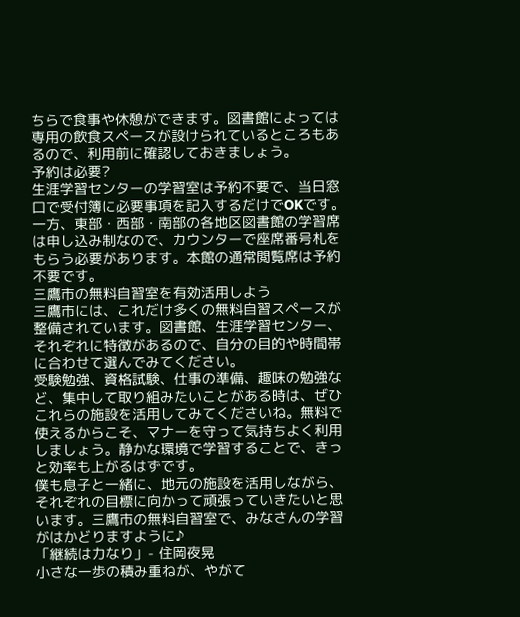ちらで食事や休憩ができます。図書館によっては専用の飲食スペースが設けられているところもあるので、利用前に確認しておきましょう。
予約は必要?
生涯学習センターの学習室は予約不要で、当日窓口で受付簿に必要事項を記入するだけでOKです。一方、東部・西部・南部の各地区図書館の学習席は申し込み制なので、カウンターで座席番号札をもらう必要があります。本館の通常閲覧席は予約不要です。
三鷹市の無料自習室を有効活用しよう
三鷹市には、これだけ多くの無料自習スペースが整備されています。図書館、生涯学習センター、それぞれに特徴があるので、自分の目的や時間帯に合わせて選んでみてください。
受験勉強、資格試験、仕事の準備、趣味の勉強など、集中して取り組みたいことがある時は、ぜひこれらの施設を活用してみてくださいね。無料で使えるからこそ、マナーを守って気持ちよく利用しましょう。静かな環境で学習することで、きっと効率も上がるはずです。
僕も息子と一緒に、地元の施設を活用しながら、それぞれの目標に向かって頑張っていきたいと思います。三鷹市の無料自習室で、みなさんの学習がはかどりますように♪
「継続は力なり」- 住岡夜晃
小さな一歩の積み重ねが、やがて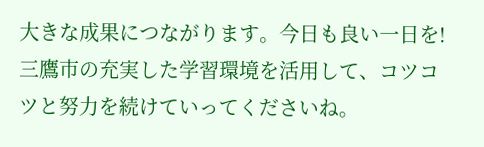大きな成果につながります。今日も良い一日を!三鷹市の充実した学習環境を活用して、コツコツと努力を続けていってくださいね。